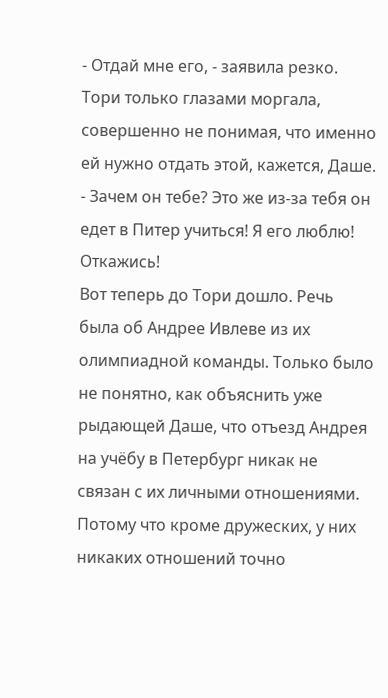- Отдай мне его, - заявила резко.
Тори только глазами моргала, совершенно не понимая, что именно ей нужно отдать этой, кажется, Даше.
- Зачем он тебе? Это же из-за тебя он едет в Питер учиться! Я его люблю! Откажись!
Вот теперь до Тори дошло. Речь была об Андрее Ивлеве из их олимпиадной команды. Только было не понятно, как объяснить уже рыдающей Даше, что отъезд Андрея на учёбу в Петербург никак не связан с их личными отношениями. Потому что кроме дружеских, у них никаких отношений точно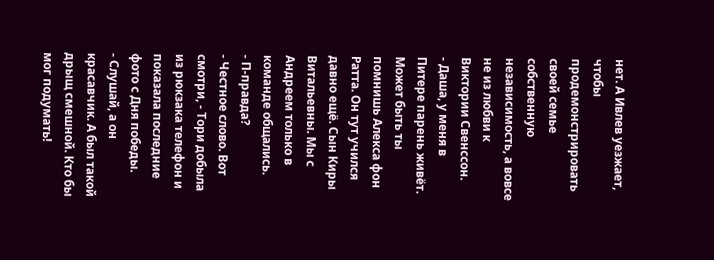нет. А Ивлев уезжает, чтобы продемонстрировать своей семье собственную независимость, а вовсе не из любви к Виктории Свенссон.
- Даша, у меня в Питере парень живёт. Может быть ты помнишь Алекса фон Ратта. Он тут учился давно ещё. Сын Киры Витальевны. Мы с Андреем только в команде общались.
- П-правда?
- Честное слово. Вот смотри, - Тори добыла из рюкзака телефон и показала последние фото с Дня победы.
- Слушай, а он красавчик. А был такой дрыщ смешной. Кто бы мог подумать!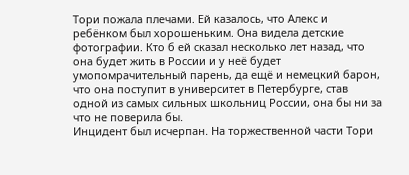Тори пожала плечами. Ей казалось, что Алекс и ребёнком был хорошеньким. Она видела детские фотографии. Кто б ей сказал несколько лет назад, что она будет жить в России и у неё будет умопомрачительный парень, да ещё и немецкий барон, что она поступит в университет в Петербурге, став одной из самых сильных школьниц России, она бы ни за что не поверила бы.
Инцидент был исчерпан. На торжественной части Тори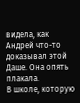видела, как Андрей что-то доказывал этой Даше. Она опять плакала.
В школе, которую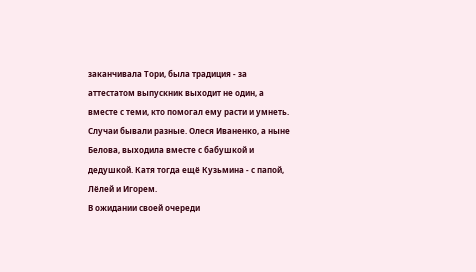заканчивала Тори, была традиция - за аттестатом выпускник выходит не один, а вместе с теми, кто помогал ему расти и умнеть. Случаи бывали разные. Олеся Иваненко, а ныне Белова, выходила вместе с бабушкой и дедушкой. Катя тогда ещё Кузьмина - с папой, Лёлей и Игорем.
В ожидании своей очереди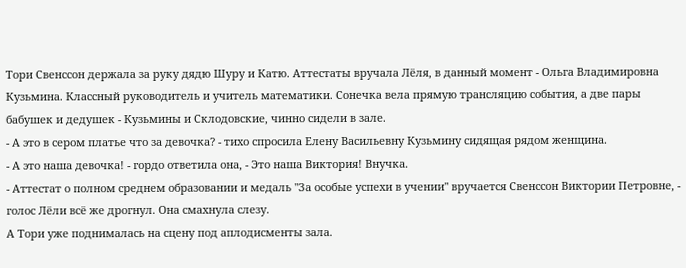Тори Свенссон держала за руку дядю Шуру и Катю. Аттестаты вручала Лёля, в данный момент - Ольга Владимировна Кузьмина. Классный руководитель и учитель математики. Сонечка вела прямую трансляцию события, а две пары бабушек и дедушек - Кузьмины и Склодовские, чинно сидели в зале.
- А это в сером платье что за девочка? - тихо спросила Елену Васильевну Кузьмину сидящая рядом женщина.
- А это наша девочка! - гордо ответила она, - Это наша Виктория! Внучка.
- Аттестат о полном среднем образовании и медаль "За особые успехи в учении" вручается Свенссон Виктории Петровне, - голос Лёли всё же дрогнул. Она смахнула слезу.
А Тори уже поднималась на сцену под аплодисменты зала.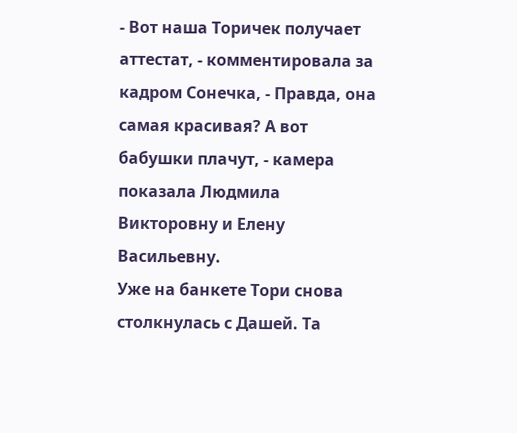- Вот наша Торичек получает аттестат, - комментировала за кадром Сонечка, - Правда, она самая красивая? А вот бабушки плачут, - камера показала Людмила Викторовну и Елену Васильевну.
Уже на банкете Тори снова столкнулась с Дашей. Та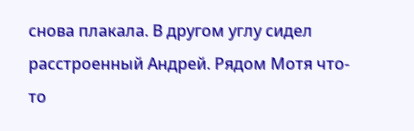снова плакала. В другом углу сидел расстроенный Андрей. Рядом Мотя что-то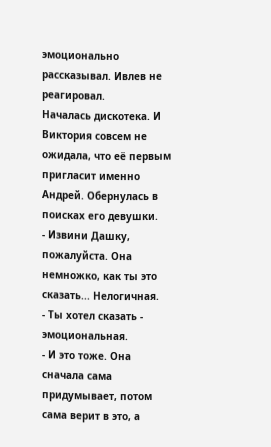эмоционально рассказывал. Ивлев не реагировал.
Началась дискотека. И Виктория совсем не ожидала, что её первым пригласит именно Андрей. Обернулась в поисках его девушки.
- Извини Дашку, пожалуйста. Она немножко, как ты это сказать... Нелогичная.
- Ты хотел сказать - эмоциональная.
- И это тоже. Она сначала сама придумывает, потом сама верит в это, а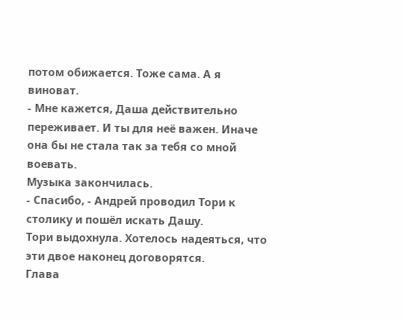потом обижается. Тоже сама. А я виноват.
- Мне кажется, Даша действительно переживает. И ты для неё важен. Иначе она бы не стала так за тебя со мной воевать.
Музыка закончилась.
- Спасибо, - Андрей проводил Тори к столику и пошёл искать Дашу.
Тори выдохнула. Хотелось надеяться, что эти двое наконец договорятся.
Глава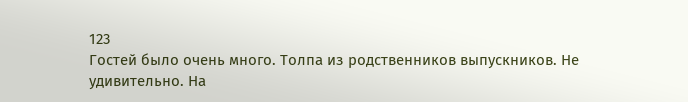123
Гостей было очень много. Толпа из родственников выпускников. Не удивительно. На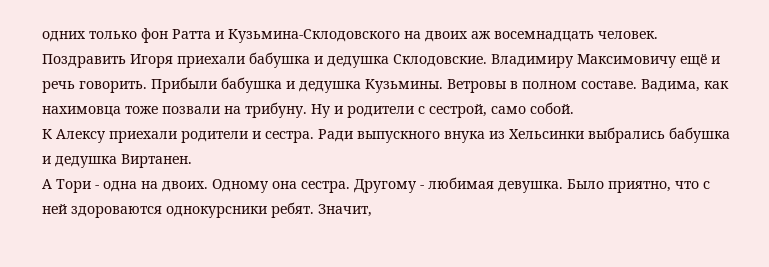одних только фон Ратта и Кузьмина-Склодовского на двоих аж восемнадцать человек. Поздравить Игоря приехали бабушка и дедушка Склодовские. Владимиру Максимовичу ещё и речь говорить. Прибыли бабушка и дедушка Кузьмины. Ветровы в полном составе. Вадима, как нахимовца тоже позвали на трибуну. Ну и родители с сестрой, само собой.
К Алексу приехали родители и сестра. Ради выпускного внука из Хельсинки выбрались бабушка и дедушка Виртанен.
А Тори - одна на двоих. Одному она сестра. Другому - любимая девушка. Было приятно, что с ней здороваются однокурсники ребят. Значит,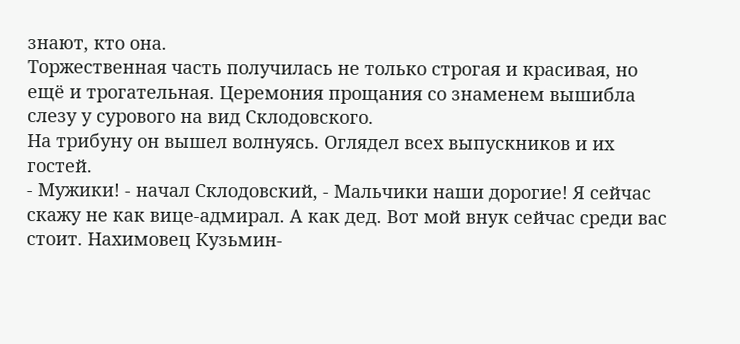знают, кто она.
Торжественная часть получилась не только строгая и красивая, но ещё и трогательная. Церемония прощания со знаменем вышибла слезу у сурового на вид Склодовского.
На трибуну он вышел волнуясь. Оглядел всех выпускников и их гостей.
- Мужики! - начал Склодовский, - Мальчики наши дорогие! Я сейчас скажу не как вице-адмирал. А как дед. Вот мой внук сейчас среди вас стоит. Нахимовец Кузьмин-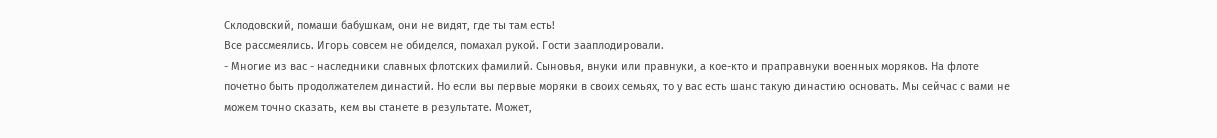Склодовский, помаши бабушкам, они не видят, где ты там есть!
Все рассмеялись. Игорь совсем не обиделся, помахал рукой. Гости зааплодировали.
- Многие из вас - наследники славных флотских фамилий. Сыновья, внуки или правнуки, а кое-кто и праправнуки военных моряков. На флоте почетно быть продолжателем династий. Но если вы первые моряки в своих семьях, то у вас есть шанс такую династию основать. Мы сейчас с вами не можем точно сказать, кем вы станете в результате. Может,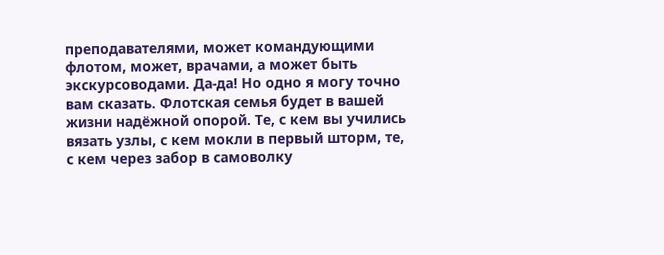преподавателями, может командующими флотом, может, врачами, а может быть экскурсоводами. Да-да! Но одно я могу точно вам сказать. Флотская семья будет в вашей жизни надёжной опорой. Те, с кем вы учились вязать узлы, с кем мокли в первый шторм, те, с кем через забор в самоволку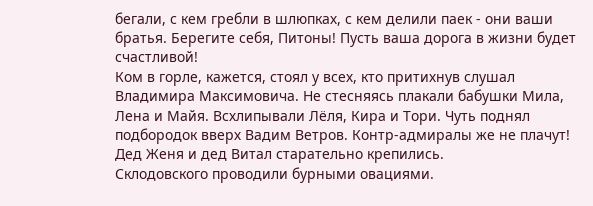бегали, с кем гребли в шлюпках, с кем делили паек - они ваши братья. Берегите себя, Питоны! Пусть ваша дорога в жизни будет счастливой!
Ком в горле, кажется, стоял у всех, кто притихнув слушал Владимира Максимовича. Не стесняясь плакали бабушки Мила, Лена и Майя. Всхлипывали Лёля, Кира и Тори. Чуть поднял подбородок вверх Вадим Ветров. Контр-адмиралы же не плачут! Дед Женя и дед Витал старательно крепились.
Склодовского проводили бурными овациями.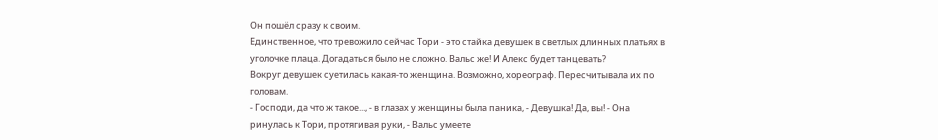Он пошёл сразу к своим.
Единственное, что тревожило сейчас Тори - это стайка девушек в светлых длинных платьях в уголочке плаца. Догадаться было не сложно. Вальс же! И Алекс будет танцевать?
Вокруг девушек суетилась какая-то женщина. Возможно, хореограф. Пересчитывала их по головам.
- Господи, да что ж такое..., - в глазах у женщины была паника, - Девушка! Да, вы! - Она ринулась к Тори, протягивая руки, - Вальс умеете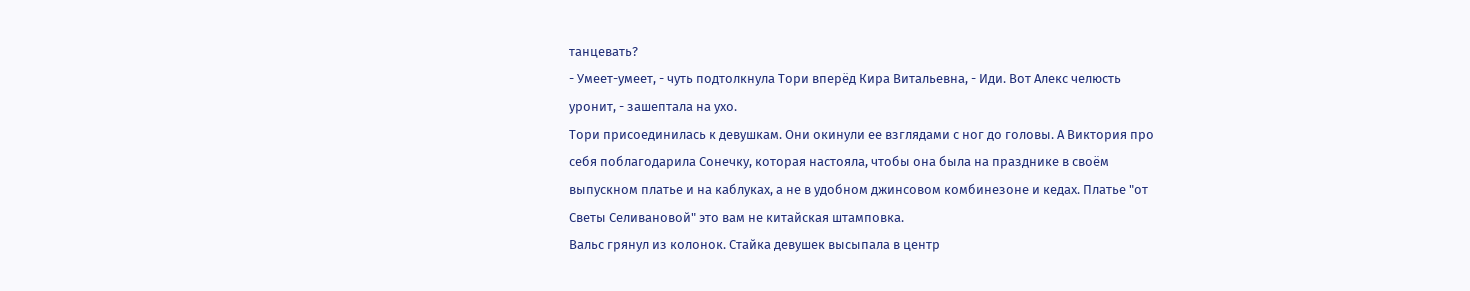танцевать?
- Умеет-умеет, - чуть подтолкнула Тори вперёд Кира Витальевна, - Иди. Вот Алекс челюсть уронит, - зашептала на ухо.
Тори присоединилась к девушкам. Они окинули ее взглядами с ног до головы. А Виктория про себя поблагодарила Сонечку, которая настояла, чтобы она была на празднике в своём выпускном платье и на каблуках, а не в удобном джинсовом комбинезоне и кедах. Платье "от Светы Селивановой" это вам не китайская штамповка.
Вальс грянул из колонок. Стайка девушек высыпала в центр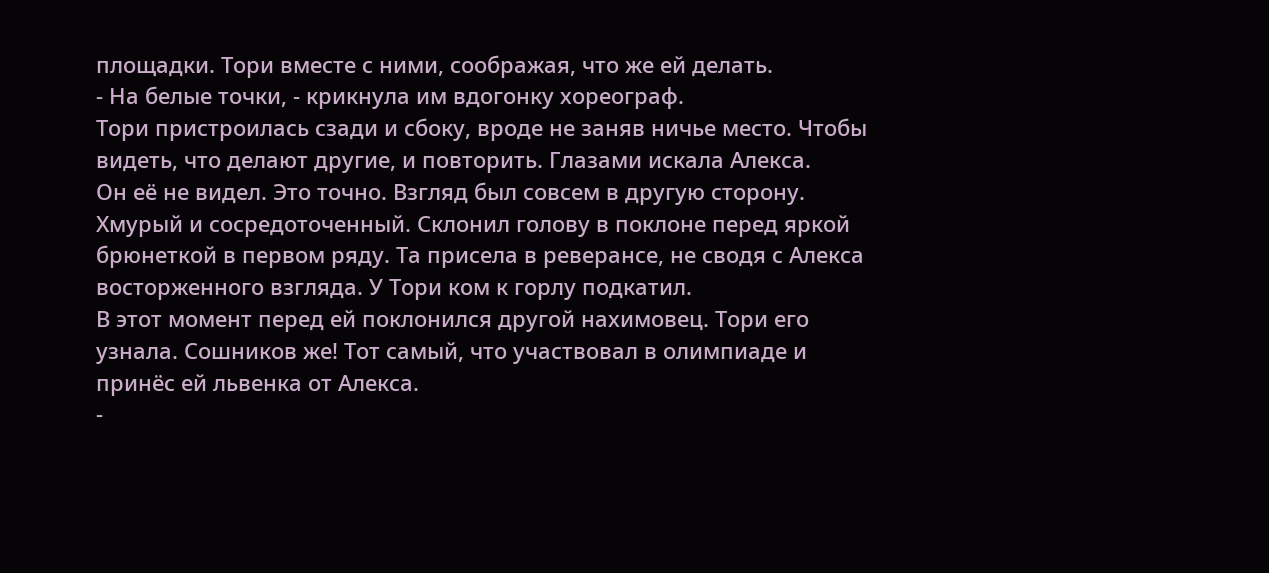площадки. Тори вместе с ними, соображая, что же ей делать.
- На белые точки, - крикнула им вдогонку хореограф.
Тори пристроилась сзади и сбоку, вроде не заняв ничье место. Чтобы видеть, что делают другие, и повторить. Глазами искала Алекса.
Он её не видел. Это точно. Взгляд был совсем в другую сторону. Хмурый и сосредоточенный. Склонил голову в поклоне перед яркой брюнеткой в первом ряду. Та присела в реверансе, не сводя с Алекса восторженного взгляда. У Тори ком к горлу подкатил.
В этот момент перед ей поклонился другой нахимовец. Тори его узнала. Сошников же! Тот самый, что участвовал в олимпиаде и принёс ей львенка от Алекса.
-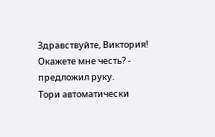Здравствуйте, Виктория! Окажете мне честь? - предложил руку.
Тори автоматически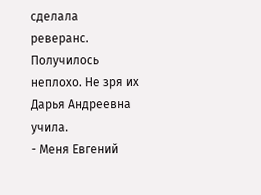сделала реверанс. Получилось неплохо. Не зря их Дарья Андреевна учила.
- Меня Евгений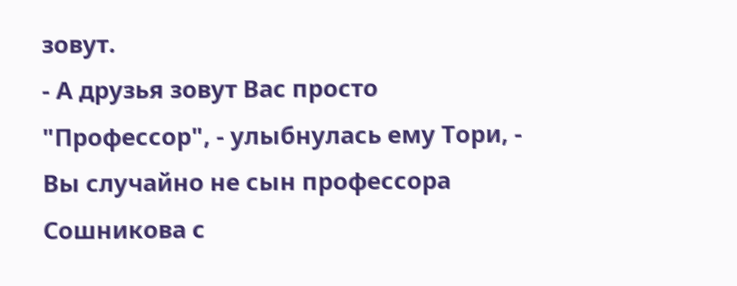зовут.
- А друзья зовут Вас просто "Профессор", - улыбнулась ему Тори, - Вы случайно не сын профессора Сошникова с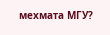мехмата МГУ?